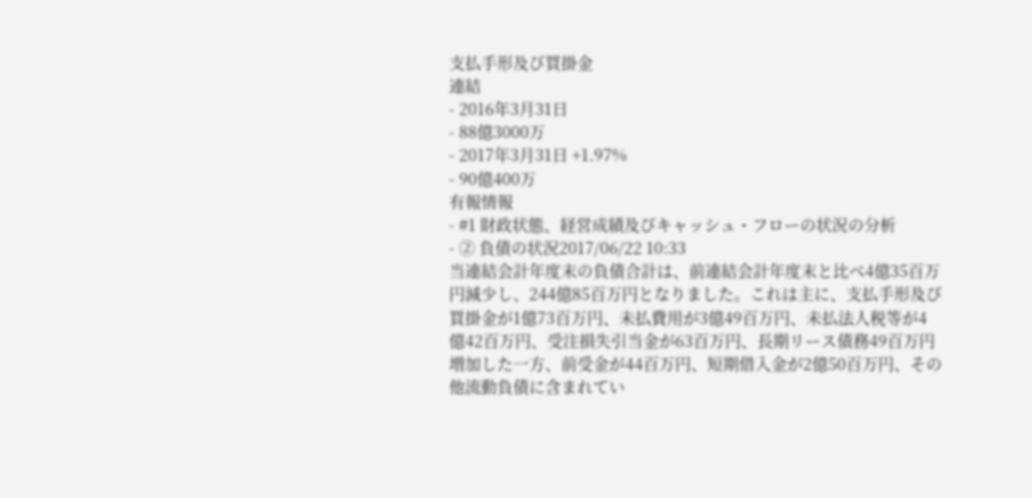支払手形及び買掛金
連結
- 2016年3月31日
- 88億3000万
- 2017年3月31日 +1.97%
- 90億400万
有報情報
- #1 財政状態、経営成績及びキャッシュ・フローの状況の分析
- ② 負債の状況2017/06/22 10:33
当連結会計年度末の負債合計は、前連結会計年度末と比べ4億35百万円減少し、244億85百万円となりました。これは主に、支払手形及び買掛金が1億73百万円、未払費用が3億49百万円、未払法人税等が4億42百万円、受注損失引当金が63百万円、長期リース債務49百万円増加した一方、前受金が44百万円、短期借入金が2億50百万円、その他流動負債に含まれてい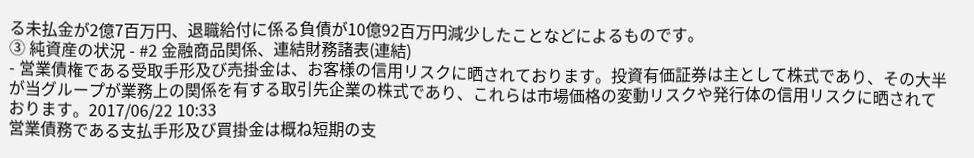る未払金が2億7百万円、退職給付に係る負債が10億92百万円減少したことなどによるものです。
③ 純資産の状況 - #2 金融商品関係、連結財務諸表(連結)
- 営業債権である受取手形及び売掛金は、お客様の信用リスクに晒されております。投資有価証券は主として株式であり、その大半が当グループが業務上の関係を有する取引先企業の株式であり、これらは市場価格の変動リスクや発行体の信用リスクに晒されております。2017/06/22 10:33
営業債務である支払手形及び買掛金は概ね短期の支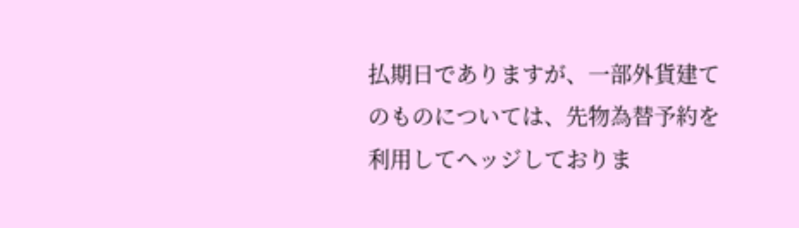払期日でありますが、一部外貨建てのものについては、先物為替予約を利用してヘッジしておりま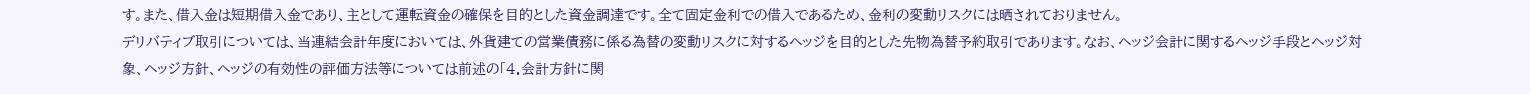す。また、借入金は短期借入金であり、主として運転資金の確保を目的とした資金調達です。全て固定金利での借入であるため、金利の変動リスクには晒されておりません。
デリバティブ取引については、当連結会計年度においては、外貨建ての営業債務に係る為替の変動リスクに対するヘッジを目的とした先物為替予約取引であります。なお、ヘッジ会計に関するヘッジ手段とヘッジ対象、ヘッジ方針、ヘッジの有効性の評価方法等については前述の「4.会計方針に関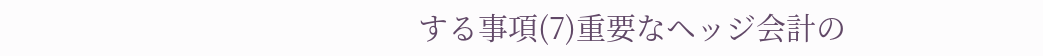する事項(7)重要なヘッジ会計の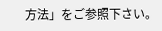方法」をご参照下さい。